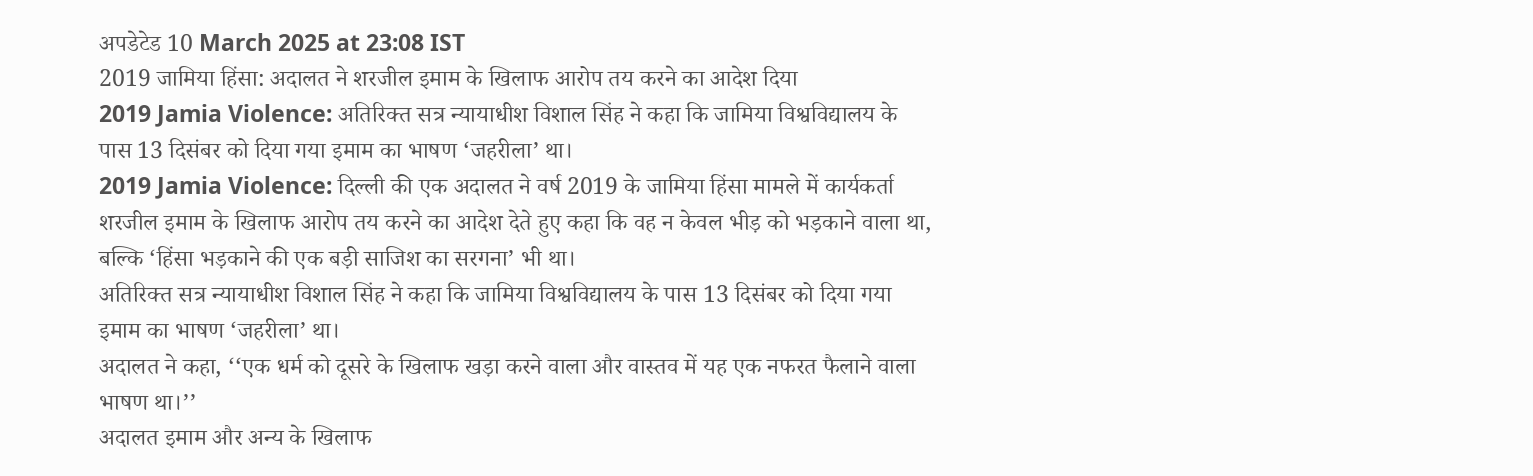अपडेटेड 10 March 2025 at 23:08 IST
2019 जामिया हिंसा: अदालत ने शरजील इमाम के खिलाफ आरोप तय करने का आदेश दिया
2019 Jamia Violence: अतिरिक्त सत्र न्यायाधीश विशाल सिंह ने कहा कि जामिया विश्वविद्यालय के पास 13 दिसंबर को दिया गया इमाम का भाषण ‘जहरीला’ था।
2019 Jamia Violence: दिल्ली की एक अदालत ने वर्ष 2019 के जामिया हिंसा मामले में कार्यकर्ता शरजील इमाम के खिलाफ आरोप तय करने का आदेश देते हुए कहा कि वह न केवल भीड़ को भड़काने वाला था, बल्कि ‘हिंसा भड़काने की एक बड़ी साजिश का सरगना’ भी था।
अतिरिक्त सत्र न्यायाधीश विशाल सिंह ने कहा कि जामिया विश्वविद्यालय के पास 13 दिसंबर को दिया गया इमाम का भाषण ‘जहरीला’ था।
अदालत ने कहा, ‘‘एक धर्म को दूसरे के खिलाफ खड़ा करने वाला और वास्तव में यह एक नफरत फैलाने वाला भाषण था।’’
अदालत इमाम और अन्य के खिलाफ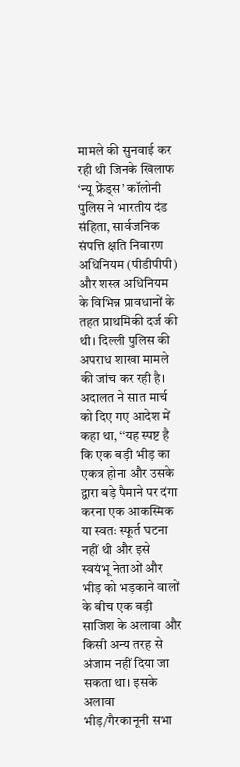मामले की सुनवाई कर रही थी जिनके खिलाफ ‘न्यू फ्रेंड्स’ कॉलोनी पुलिस ने भारतीय दंड संहिता, सार्वजनिक संपत्ति क्षति निवारण अधिनियम (पीडीपीपी) और शस्त्र अधिनियम के विभिन्न प्रावधानों के तहत प्राथमिकी दर्ज की थी। दिल्ली पुलिस की अपराध शाखा मामले की जांच कर रही है।
अदालत ने सात मार्च को दिए गए आदेश में कहा था, ‘‘यह स्पष्ट है कि एक बड़ी भीड़ का एकत्र होना और उसके द्वारा बड़े पैमाने पर दंगा करना एक आकस्मिक या स्वतः स्फूर्त घटना नहीं थी और इसे स्वयंभू नेताओं और भीड़ को भड़काने वालों के बीच एक बड़ी साजिश के अलावा और किसी अन्य तरह से अंजाम नहीं दिया जा सकता था। इसके अलावा भीड़/गैरकानूनी सभा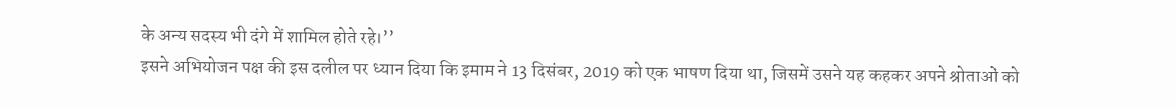के अन्य सदस्य भी दंगे में शामिल होते रहे।’’
इसने अभियोजन पक्ष की इस दलील पर ध्यान दिया कि इमाम ने 13 दिसंबर, 2019 को एक भाषण दिया था, जिसमें उसने यह कहकर अपने श्रोताओं को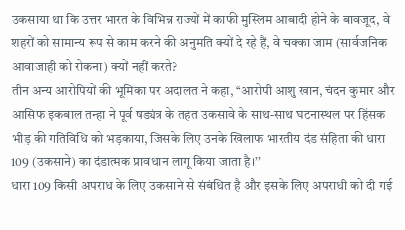उकसाया था कि उत्तर भारत के विभिन्न राज्यों में काफी मुस्लिम आबादी होने के बावजूद, वे शहरों को सामान्य रूप से काम करने की अनुमति क्यों दे रहे हैं, वे चक्का जाम (सार्वजनिक आवाजाही को रोकना) क्यों नहीं करते?
तीन अन्य आरोपियों की भूमिका पर अदालत ने कहा, ‘‘आरोपी आशु खान, चंदन कुमार और आसिफ इकबाल तन्हा ने पूर्व षड्यंत्र के तहत उकसावे के साथ-साथ घटनास्थल पर हिंसक भीड़ की गतिविधि को भड़काया, जिसके लिए उनके खिलाफ भारतीय दंड संहिता की धारा 109 (उकसाने) का दंडात्मक प्रावधान लागू किया जाता है।’’
धारा 109 किसी अपराध के लिए उकसाने से संबंधित है और इसके लिए अपराधी को दी गई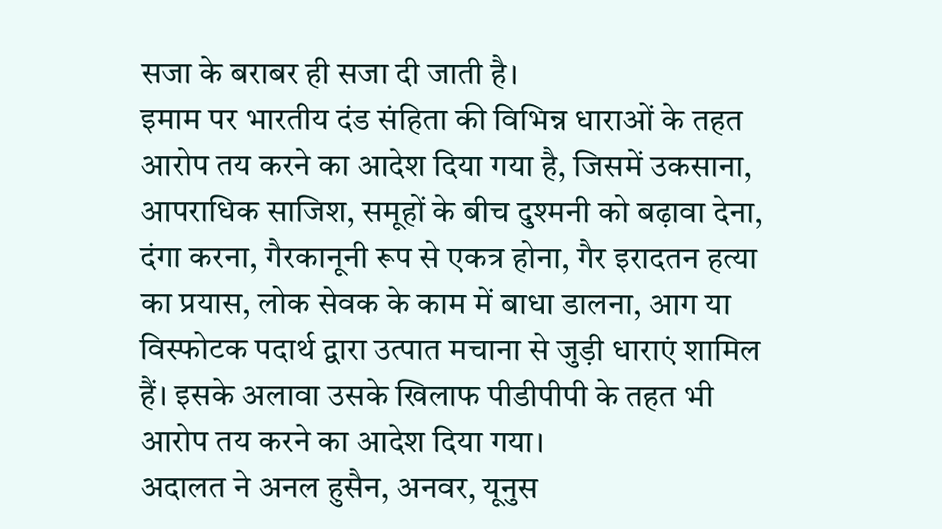सजा के बराबर ही सजा दी जाती है।
इमाम पर भारतीय दंड संहिता की विभिन्न धाराओं के तहत आरोप तय करने का आदेश दिया गया है, जिसमें उकसाना, आपराधिक साजिश, समूहों के बीच दुश्मनी को बढ़ावा देना, दंगा करना, गैरकानूनी रूप से एकत्र होना, गैर इरादतन हत्या का प्रयास, लोक सेवक के काम में बाधा डालना, आग या विस्फोटक पदार्थ द्वारा उत्पात मचाना से जुड़ी धाराएं शामिल हैं। इसके अलावा उसके खिलाफ पीडीपीपी के तहत भी आरोप तय करने का आदेश दिया गया।
अदालत ने अनल हुसैन, अनवर, यूनुस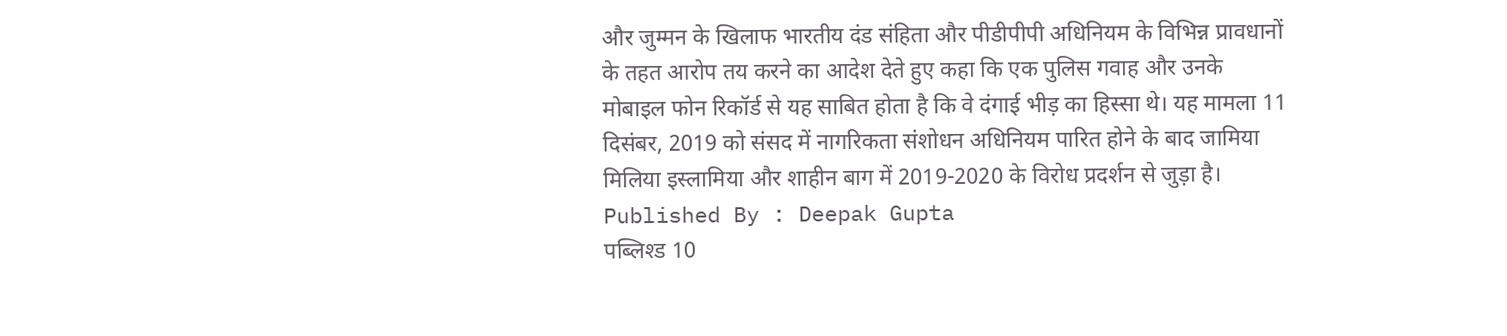और जुम्मन के खिलाफ भारतीय दंड संहिता और पीडीपीपी अधिनियम के विभिन्न प्रावधानों के तहत आरोप तय करने का आदेश देते हुए कहा कि एक पुलिस गवाह और उनके मोबाइल फोन रिकॉर्ड से यह साबित होता है कि वे दंगाई भीड़ का हिस्सा थे। यह मामला 11 दिसंबर, 2019 को संसद में नागरिकता संशोधन अधिनियम पारित होने के बाद जामिया मिलिया इस्लामिया और शाहीन बाग में 2019-2020 के विरोध प्रदर्शन से जुड़ा है।
Published By : Deepak Gupta
पब्लिश्ड 10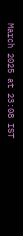March 2025 at 23:08 IST